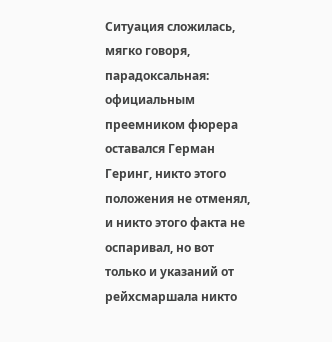Ситуация сложилась, мягко говоря, парадоксальная: официальным преемником фюрера оставался Герман Геринг, никто этого положения не отменял, и никто этого факта не оспаривал, но вот только и указаний от рейхсмаршала никто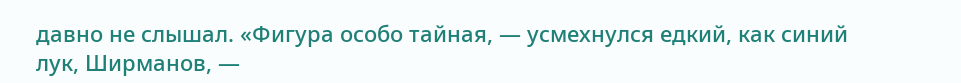давно не слышал. «Фигура особо тайная, — усмехнулся едкий, как синий лук, Ширманов, —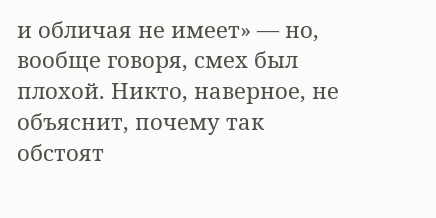и обличая не имеет» — но, вообще говоря, смех был плохой. Никто, наверное, не объяснит, почему так обстоят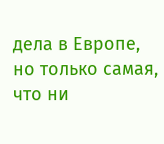дела в Европе, но только самая, что ни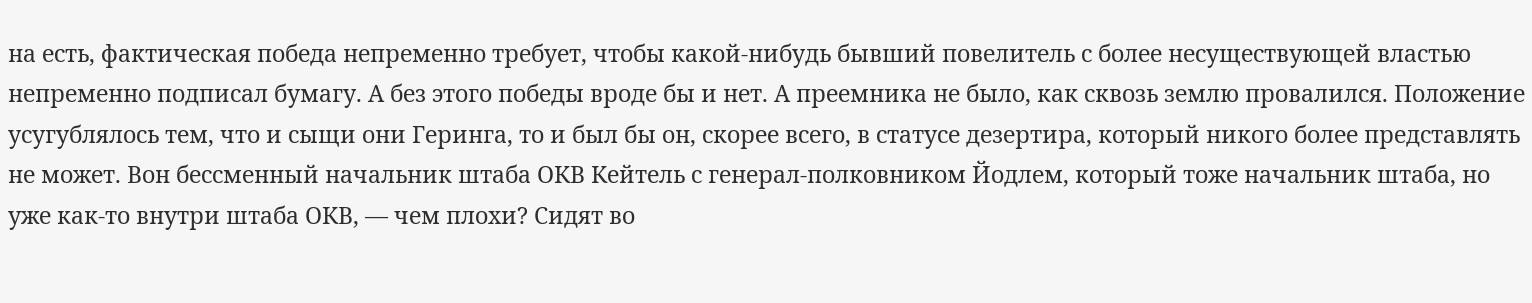на есть, фактическая победа непременно требует, чтобы какой-нибудь бывший повелитель с более несуществующей властью непременно подписал бумагу. А без этого победы вроде бы и нет. А преемника не было, как сквозь землю провалился. Положение усугублялось тем, что и сыщи они Геринга, то и был бы он, скорее всего, в статусе дезертира, который никого более представлять не может. Вон бессменный начальник штаба ОКВ Кейтель с генерал-полковником Йодлем, который тоже начальник штаба, но уже как-то внутри штаба ОКВ, — чем плохи? Сидят во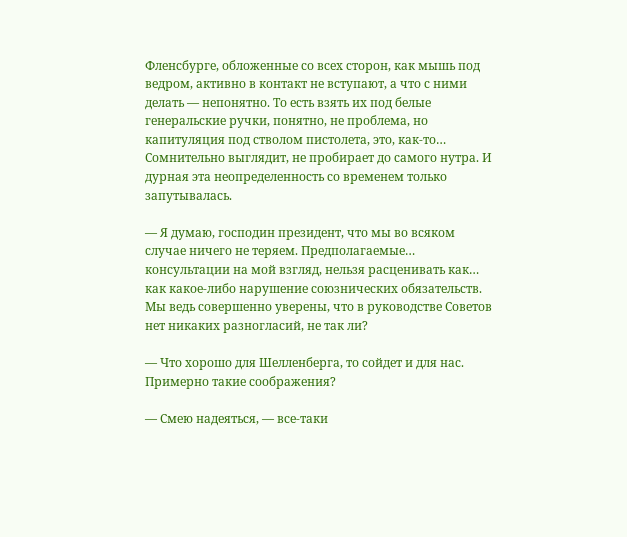Фленсбурге, обложенные со всех сторон, как мышь под ведром, активно в контакт не вступают, а что с ними делать — непонятно. То есть взять их под белые генеральские ручки, понятно, не проблема, но капитуляция под стволом пистолета, это, как-то… Сомнительно выглядит, не пробирает до самого нутра. И дурная эта неопределенность со временем только запутывалась.

— Я думаю, господин президент, что мы во всяком случае ничего не теряем. Предполагаемые… консультации на мой взгляд, нельзя расценивать как… как какое-либо нарушение союзнических обязательств. Мы ведь совершенно уверены, что в руководстве Советов нет никаких разногласий, не так ли?

— Что хорошо для Шелленберга, то сойдет и для нас. Примерно такие соображения?

— Смею надеяться, — все-таки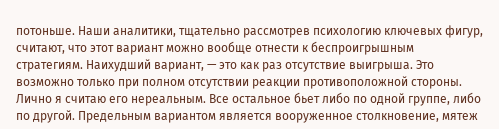потоньше. Наши аналитики, тщательно рассмотрев психологию ключевых фигур, считают, что этот вариант можно вообще отнести к беспроигрышным стратегиям. Наихудший вариант, — это как раз отсутствие выигрыша. Это возможно только при полном отсутствии реакции противоположной стороны. Лично я считаю его нереальным. Все остальное бьет либо по одной группе, либо по другой. Предельным вариантом является вооруженное столкновение, мятеж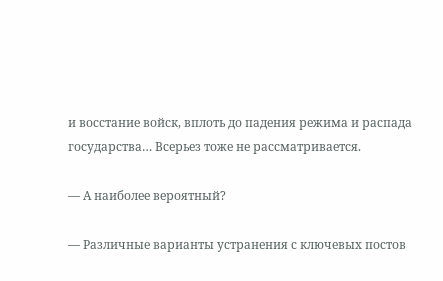и восстание войск, вплоть до падения режима и распада государства… Всерьез тоже не рассматривается.

— А наиболее вероятный?

— Различные варианты устранения с ключевых постов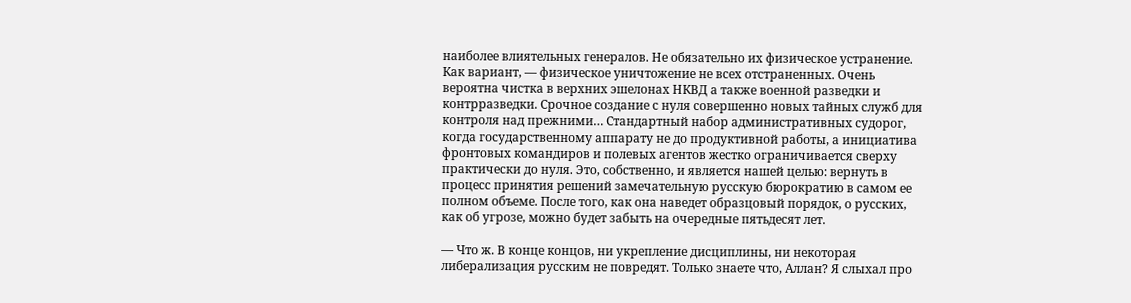наиболее влиятельных генералов. Не обязательно их физическое устранение. Как вариант, — физическое уничтожение не всех отстраненных. Очень вероятна чистка в верхних эшелонах НКВД а также военной разведки и контрразведки. Срочное создание с нуля совершенно новых тайных служб для контроля над прежними… Стандартный набор административных судорог, когда государственному аппарату не до продуктивной работы, а инициатива фронтовых командиров и полевых агентов жестко ограничивается сверху практически до нуля. Это, собственно, и является нашей целью: вернуть в процесс принятия решений замечательную русскую бюрократию в самом ее полном объеме. После того, как она наведет образцовый порядок, о русских, как об угрозе, можно будет забыть на очередные пятьдесят лет.

— Что ж. В конце концов, ни укрепление дисциплины, ни некоторая либерализация русским не повредят. Только знаете что, Аллан? Я слыхал про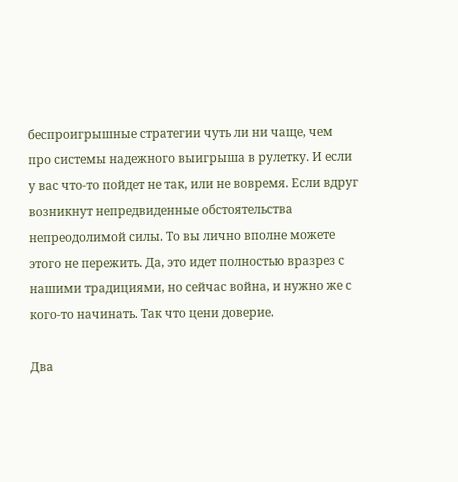беспроигрышные стратегии чуть ли ни чаще, чем про системы надежного выигрыша в рулетку. И если у вас что-то пойдет не так, или не вовремя. Если вдруг возникнут непредвиденные обстоятельства непреодолимой силы. То вы лично вполне можете этого не пережить. Да, это идет полностью вразрез с нашими традициями, но сейчас война, и нужно же с кого-то начинать. Так что цени доверие.

Два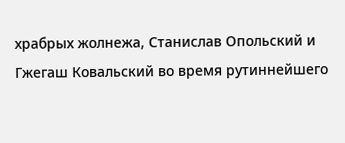храбрых жолнежа, Станислав Опольский и Гжегаш Ковальский во время рутиннейшего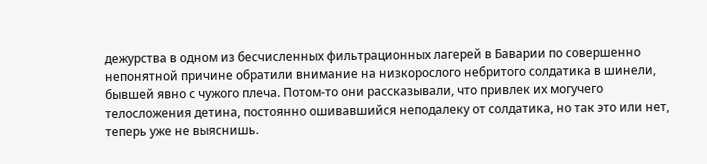дежурства в одном из бесчисленных фильтрационных лагерей в Баварии по совершенно непонятной причине обратили внимание на низкорослого небритого солдатика в шинели, бывшей явно с чужого плеча. Потом-то они рассказывали, что привлек их могучего телосложения детина, постоянно ошивавшийся неподалеку от солдатика, но так это или нет, теперь уже не выяснишь.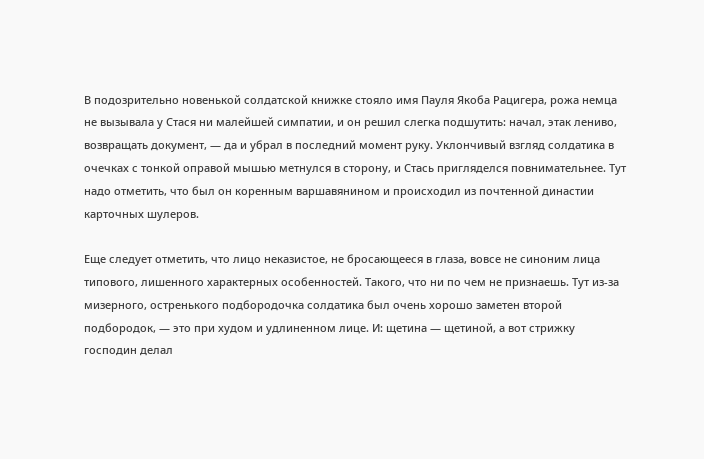В подозрительно новенькой солдатской книжке стояло имя Пауля Якоба Рацигера, рожа немца не вызывала у Стася ни малейшей симпатии, и он решил слегка подшутить: начал, этак лениво, возвращать документ, — да и убрал в последний момент руку. Уклончивый взгляд солдатика в очечках с тонкой оправой мышью метнулся в сторону, и Стась пригляделся повнимательнее. Тут надо отметить, что был он коренным варшавянином и происходил из почтенной династии карточных шулеров.

Еще следует отметить, что лицо неказистое, не бросающееся в глаза, вовсе не синоним лица типового, лишенного характерных особенностей. Такого, что ни по чем не признаешь. Тут из-за мизерного, остренького подбородочка солдатика был очень хорошо заметен второй подбородок, — это при худом и удлиненном лице. И: щетина — щетиной, а вот стрижку господин делал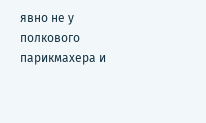явно не у полкового парикмахера и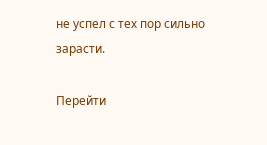не успел с тех пор сильно зарасти.

Перейти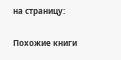на страницу:

Похожие книги